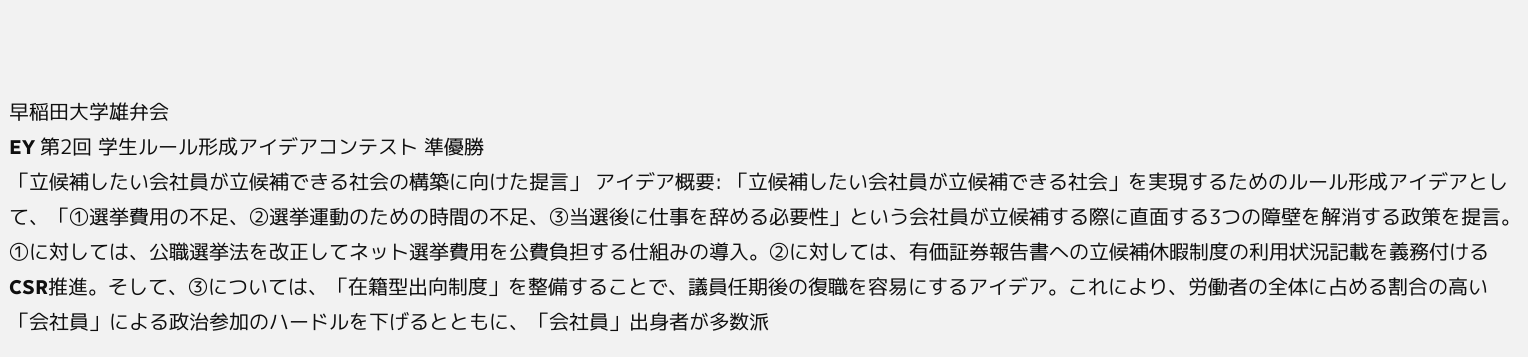早稲田大学雄弁会
EY 第2回 学生ルール形成アイデアコンテスト 準優勝
「立候補したい会社員が立候補できる社会の構築に向けた提言」 アイデア概要: 「立候補したい会社員が立候補できる社会」を実現するためのルール形成アイデアとして、「①選挙費用の不足、②選挙運動のための時間の不足、③当選後に仕事を辞める必要性」という会社員が立候補する際に直面する3つの障壁を解消する政策を提言。 ①に対しては、公職選挙法を改正してネット選挙費⽤を公費負担する仕組みの導⼊。②に対しては、有価証券報告書への⽴候補休暇制度の利⽤状況記載を義務付けるCSR推進。そして、③については、「在籍型出向制度」を整備することで、議員任期後の復職を容易にするアイデア。これにより、労働者の全体に占める割合の⾼い「会社員」による政治参加のハードルを下げるとともに、「会社員」出⾝者が多数派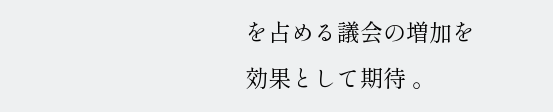を占める議会の増加を効果として期待 。